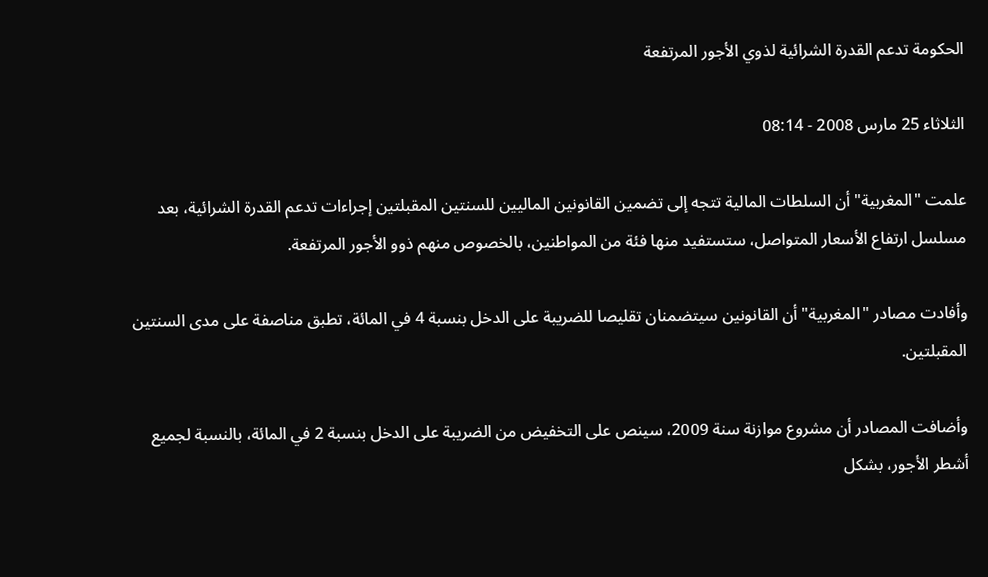الحكومة تدعم القدرة الشرائية لذوي الأجور المرتفعة

الثلاثاء 25 مارس 2008 - 08:14

علمت "المغربية" أن السلطات المالية تتجه إلى تضمين القانونين الماليين للسنتين المقبلتين إجراءات تدعم القدرة الشرائية، بعد مسلسل ارتفاع الأسعار المتواصل، ستستفيد منها فئة من المواطنين، بالخصوص منهم ذوو الأجور المرتفعة.

وأفادت مصادر "المغربية" أن القانونين سيتضمنان تقليصا للضريبة على الدخل بنسبة 4 في المائة، تطبق مناصفة على مدى السنتين المقبلتين.

وأضافت المصادر أن مشروع موازنة سنة 2009، سينص على التخفيض من الضريبة على الدخل بنسبة 2 في المائة، بالنسبة لجميع أشطر الأجور، بشكل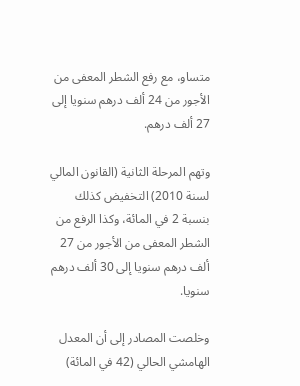متساو، مع رفع الشطر المعفى من الأجور من 24 ألف درهم سنويا إلى 27 ألف درهم.

وتهم المرحلة الثانية (القانون المالي لسنة 2010) التخفيض كذلك بنسبة 2 في المائة، وكذا الرفع من الشطر المعفى من الأجور من 27 ألف درهم سنويا إلى 30 ألف درهم سنويا.

وخلصت المصادر إلى أن المعدل الهامشي الحالي (42 في المائة)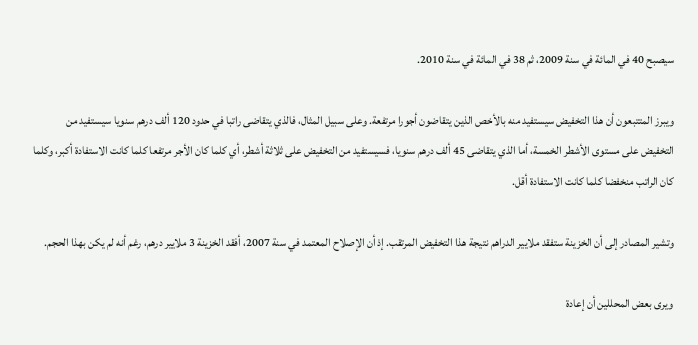سيصبح 40 في المائة في سنة 2009، ثم 38 في المائة في سنة 2010.

ويبرز المتتبعون أن هذا التخفيض سيستفيد منه بالأخص الذين يتقاضون أجورا مرتفعة. وعلى سبيل المثال، فالذي يتقاضى راتبا في حدود 120 ألف درهم سنويا سيستفيد من التخفيض على مستوى الأشطر الخمسة، أما الذي يتقاضى 45 ألف درهم سنويا، فسيستفيد من التخفيض على ثلاثة أشطر، أي كلما كان الأجر مرتفعا كلما كانت الاستفادة أكبر، وكلما كان الراتب منخفضا كلما كانت الاستفادة أقل.

وتشير المصادر إلى أن الخزينة ستفقد ملايير الدراهم نتيجة هذا التخفيض المرتقب. إذ أن الإصلاح المعتمد في سنة 2007، أفقد الخزينة 3 ملايير درهم، رغم أنه لم يكن بهذا الحجم.

ويرى بعض المحللين أن إعادة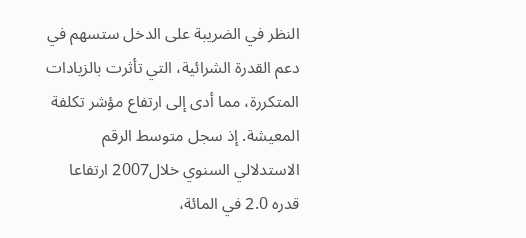النظر في الضريبة على الدخل ستسهم في دعم القدرة الشرائية، التي تأثرت بالزيادات المتكررة، مما أدى إلى ارتفاع مؤشر تكلفة المعيشة. إذ سجل متوسط الرقم الاستدلالي السنوي خلال2007 ارتفاعا قدره 2.0 في المائة،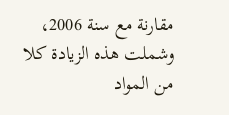مقارنة مع سنة 2006، وشملت هذه الزيادة كلا من المواد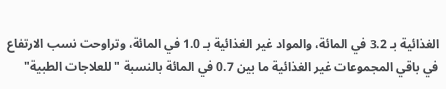الغذائية بـ 3.2 في المائة، والمواد غير الغذائية بـ 1.0 في المائة، وتراوحت نسب الارتفاع في باقي المجموعات غير الغذائية ما بين 0.7 في المائة بالنسبة "للعلاجات الطبية"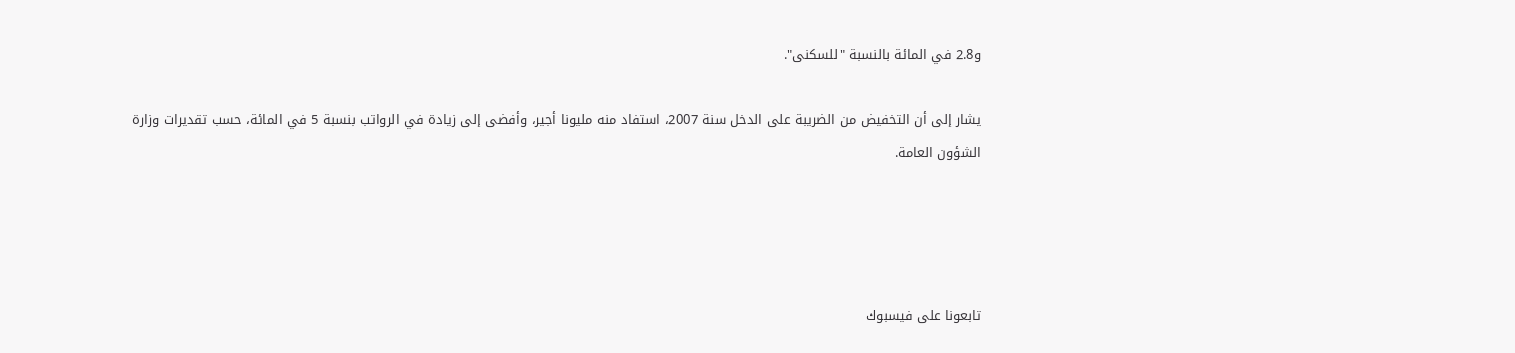و2.8 في المائة بالنسبة "للسكنى".

يشار إلى أن التخفيض من الضريبة على الدخل سنة 2007، استفاد منه مليونا أجير، وأفضى إلى زيادة في الرواتب بنسبة 5 في المائة، حسب تقديرات وزارة الشؤون العامة.




تابعونا على فيسبوك